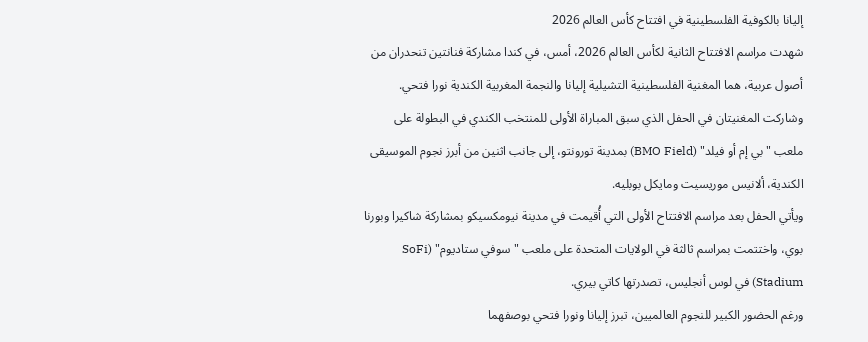إليانا بالكوفية الفلسطينية في افتتاح كأس العالم 2026
شهدت مراسم الافتتاح الثانية لكأس العالم 2026، أمس، في كندا مشاركة فنانتين تنحدران من أصول عربية، هما المغنية الفلسطينية التشيلية إليانا والنجمة المغربية الكندية نورا فتحي.
وشاركت المغنيتان في الحفل الذي سبق المباراة الأولى للمنتخب الكندي في البطولة على ملعب "بي إم أو فيلد" (BMO Field) بمدينة تورونتو، إلى جانب اثنين من أبرز نجوم الموسيقى الكندية، ألانيس موريسيت ومايكل بوبليه.
ويأتي الحفل بعد مراسم الافتتاح الأولى التي أُقيمت في مدينة نيومكسيكو بمشاركة شاكيرا وبورنا بوي، واختتمت بمراسم ثالثة في الولايات المتحدة على ملعب "سوفي ستاديوم" (SoFi Stadium) في لوس أنجليس، تصدرتها كاتي بيري.
ورغم الحضور الكبير للنجوم العالميين، تبرز إليانا ونورا فتحي بوصفهما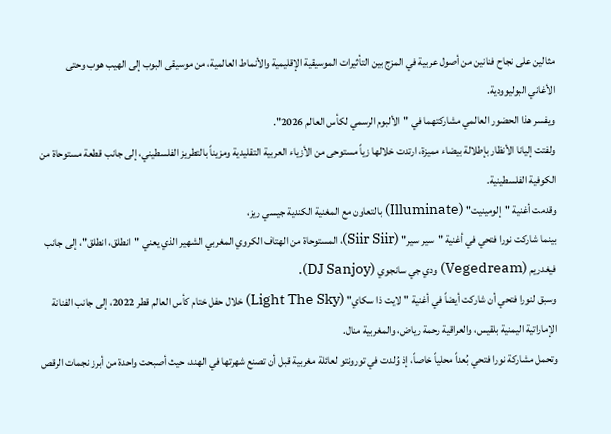مثالين على نجاح فنانين من أصول عربية في المزج بين التأثيرات الموسيقية الإقليمية والأنماط العالمية، من موسيقى البوب إلى الهيب هوب وحتى الأغاني البوليوودية.
ويفسر هذا الحضور العالمي مشاركتهما في "الألبوم الرسمي لكأس العالم 2026".
ولفتت إليانا الأنظار بإطلالة بيضاء مميزة، ارتدت خلالها زياً مستوحى من الأزياء العربية التقليدية ومزيناً بالتطريز الفلسطيني، إلى جانب قطعة مستوحاة من الكوفية الفلسطينية.
وقدمت أغنية "إلومينيت" (Illuminate) بالتعاون مع المغنية الكندية جيسي ريز،
بينما شاركت نورا فتحي في أغنية "سير سير" (Siir Siir)، المستوحاة من الهتاف الكروي المغربي الشهير الذي يعني "انطلق، انطلق"، إلى جانب فيغدريم (Vegedream) ودي جي سانجوي (DJ Sanjoy).
وسبق لنورا فتحي أن شاركت أيضاً في أغنية "لايت ذا سكاي" (Light The Sky) خلال حفل ختام كأس العالم قطر 2022، إلى جانب الفنانة الإماراتية اليمنية بلقيس، والعراقية رحمة رياض، والمغربية منال.
وتحمل مشاركة نورا فتحي بُعداً محلياً خاصاً، إذ وُلدت في تورونتو لعائلة مغربية قبل أن تصنع شهرتها في الهند، حيث أصبحت واحدة من أبرز نجمات الرقص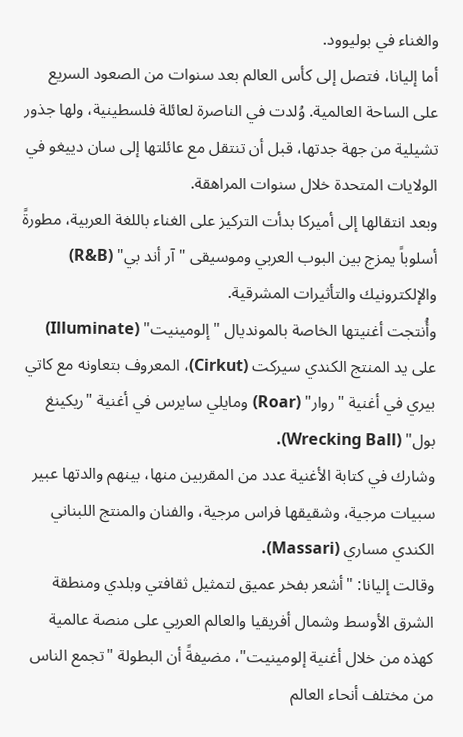والغناء في بوليوود.
أما إليانا، فتصل إلى كأس العالم بعد سنوات من الصعود السريع على الساحة العالمية. وُلدت في الناصرة لعائلة فلسطينية، ولها جذور تشيلية من جهة جدتها، قبل أن تنتقل مع عائلتها إلى سان دييغو في الولايات المتحدة خلال سنوات المراهقة.
وبعد انتقالها إلى أميركا بدأت التركيز على الغناء باللغة العربية، مطورةً أسلوباً يمزج بين البوب العربي وموسيقى "آر أند بي" (R&B) والإلكترونيك والتأثيرات المشرقية.
وأُنتجت أغنيتها الخاصة بالمونديال "إلومينيت" (Illuminate) على يد المنتج الكندي سيركت (Cirkut)، المعروف بتعاونه مع كاتي بيري في أغنية "روار" (Roar) ومايلي سايرس في أغنية "ريكينغ بول" (Wrecking Ball).
وشارك في كتابة الأغنية عدد من المقربين منها، بينهم والدتها عبير سبيات مرجية، وشقيقها فراس مرجية، والفنان والمنتج اللبناني الكندي مساري (Massari).
وقالت إليانا: "أشعر بفخر عميق لتمثيل ثقافتي وبلدي ومنطقة الشرق الأوسط وشمال أفريقيا والعالم العربي على منصة عالمية كهذه من خلال أغنية إلومينيت"، مضيفةً أن البطولة "تجمع الناس من مختلف أنحاء العالم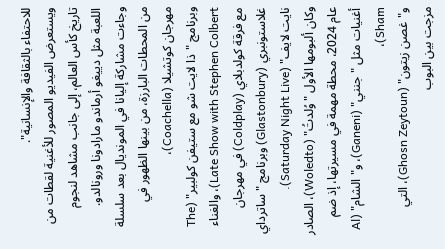للاحتفاء بالثقافة والإنسانية".
ويستعرض الفيديو المصور للأغنية لقطات من تاريخ كأس العالم، إلى جانب مشاهد لنجوم اللعبة مثل دييغو أرماندو مارادونا ورونالدو.
وجاءت مشاركة إليانا في المونديال بعد سلسلة من المحطات البارزة، من بينها الظهور في مهرجان كوتشيلا (Coachella)،
وبرنامج "ذا لايت شو مع ستيفن كولبير" (The Late Show with Stephen Colbert)، والغناء مع فرقة كولدبلاي (Coldplay) في مهرجان غلاستونبري (Glastonbury) وبرنامج "ساترداي نايت لايف" (Saturday Night Live).
وكان ألبومها الأول "وُلدتُ" (Woledto)، الصادر عام 2024، محطة مهمة في مسيرتها، إذ ضم أغنيات مثل "جنني" (Ganeni)، و"الشام" (Al Sham)،
و"غصن زيتون" (Ghosn Zeytoun)، التي مزجت بين البوب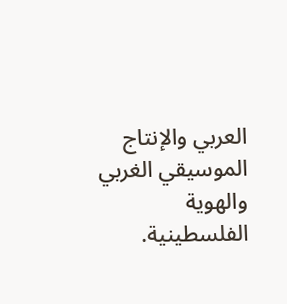العربي والإنتاج الموسيقي الغربي والهوية الفلسطينية.